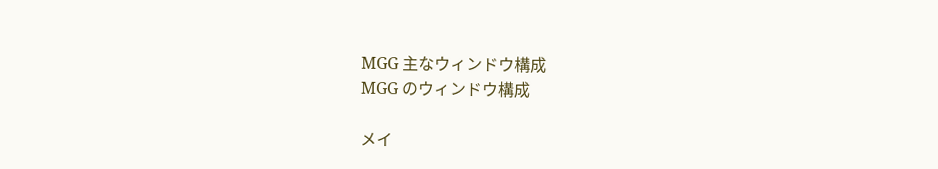MGG 主なウィンドウ構成
MGG のウィンドウ構成

メイ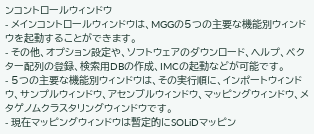ンコントロールウィンドウ
- メインコントロールウィンドウは、MGGの5つの主要な機能別ウィンドウを起動することができます。
- その他、オプション設定や、ソフトウェアのダウンロード、ヘルプ、ベクター配列の登録、検索用DBの作成、IMCの起動などが可能です。
- 5つの主要な機能別ウィンドウは、その実行順に、インポートウィンドウ、サンプルウィンドウ、アセンブルウィンドウ、マッピングウィンドウ、メタゲノムクラスタリングウィンドウです。
- 現在マッピングウィンドウは暫定的にSOLiDマッピン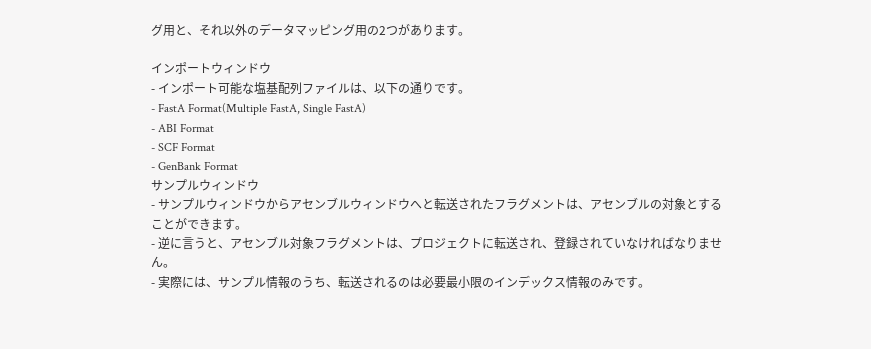グ用と、それ以外のデータマッピング用の2つがあります。

インポートウィンドウ
- インポート可能な塩基配列ファイルは、以下の通りです。
- FastA Format(Multiple FastA, Single FastA)
- ABI Format
- SCF Format
- GenBank Format
サンプルウィンドウ
- サンプルウィンドウからアセンブルウィンドウへと転送されたフラグメントは、アセンブルの対象とすることができます。
- 逆に言うと、アセンブル対象フラグメントは、プロジェクトに転送され、登録されていなければなりません。
- 実際には、サンプル情報のうち、転送されるのは必要最小限のインデックス情報のみです。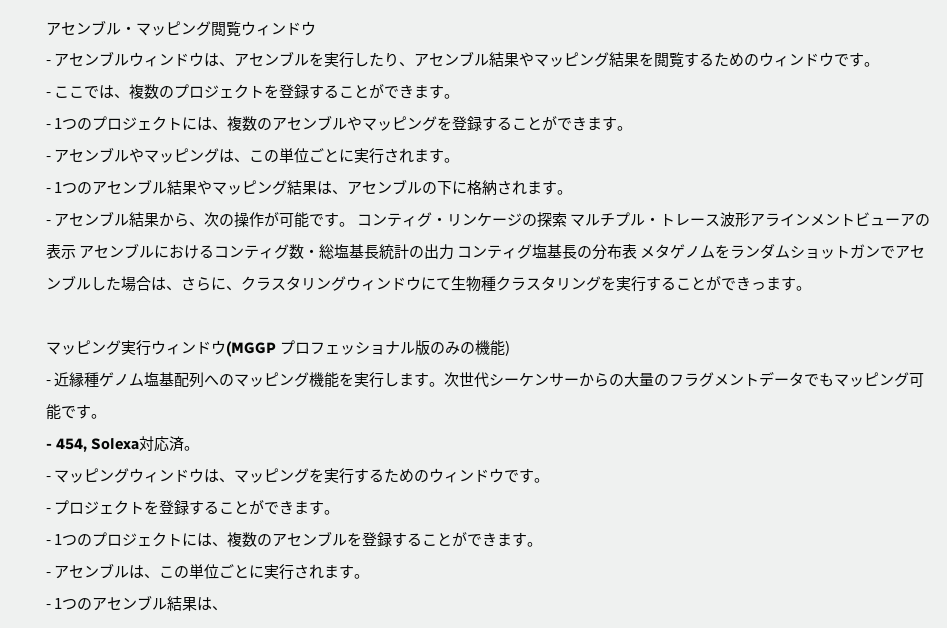アセンブル・マッピング閲覧ウィンドウ
- アセンブルウィンドウは、アセンブルを実行したり、アセンブル結果やマッピング結果を閲覧するためのウィンドウです。
- ここでは、複数のプロジェクトを登録することができます。
- 1つのプロジェクトには、複数のアセンブルやマッピングを登録することができます。
- アセンブルやマッピングは、この単位ごとに実行されます。
- 1つのアセンブル結果やマッピング結果は、アセンブルの下に格納されます。
- アセンブル結果から、次の操作が可能です。 コンティグ・リンケージの探索 マルチプル・トレース波形アラインメントビューアの表示 アセンブルにおけるコンティグ数・総塩基長統計の出力 コンティグ塩基長の分布表 メタゲノムをランダムショットガンでアセンブルした場合は、さらに、クラスタリングウィンドウにて生物種クラスタリングを実行することができっます。

マッピング実行ウィンドウ(MGGP プロフェッショナル版のみの機能)
- 近縁種ゲノム塩基配列へのマッピング機能を実行します。次世代シーケンサーからの大量のフラグメントデータでもマッピング可能です。
- 454, Solexa対応済。
- マッピングウィンドウは、マッピングを実行するためのウィンドウです。
- プロジェクトを登録することができます。
- 1つのプロジェクトには、複数のアセンブルを登録することができます。
- アセンブルは、この単位ごとに実行されます。
- 1つのアセンブル結果は、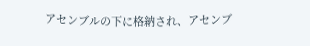アセンブルの下に格納され、アセンブ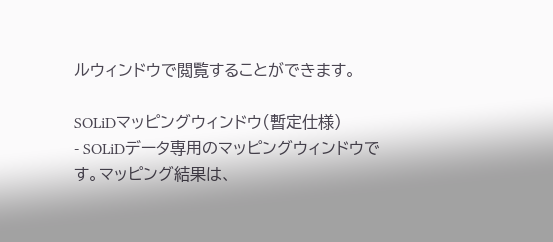ルウィンドウで閲覧することができます。

SOLiDマッピングウィンドウ(暫定仕様)
- SOLiDデータ専用のマッピングウィンドウです。マッピング結果は、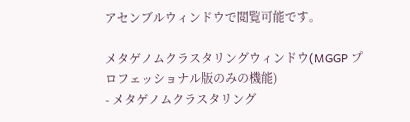アセンブルウィンドウで閲覧可能です。

メタゲノムクラスタリングウィンドウ(MGGP プロフェッショナル版のみの機能)
- メタゲノムクラスタリング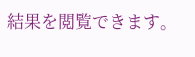結果を閲覧できます。